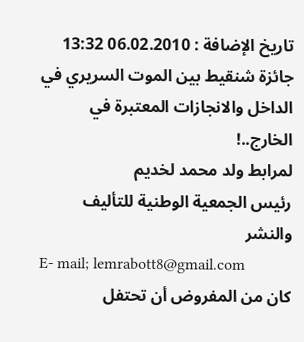تاريخ الإضافة : 06.02.2010 13:32
جائزة شنقيط بين الموت السريري في الداخل والانجازات المعتبرة في الخارج..!
لمرابط ولد محمد لخديم
رئيس الجمعية الوطنية للتأليف والنشر
E- mail; lemrabott8@gmail.com
كان من المفروض أن تحتفل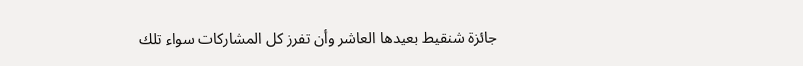جائزة شنقيط بعيدها العاشر وأن تفرز كل المشاركات سواء تلك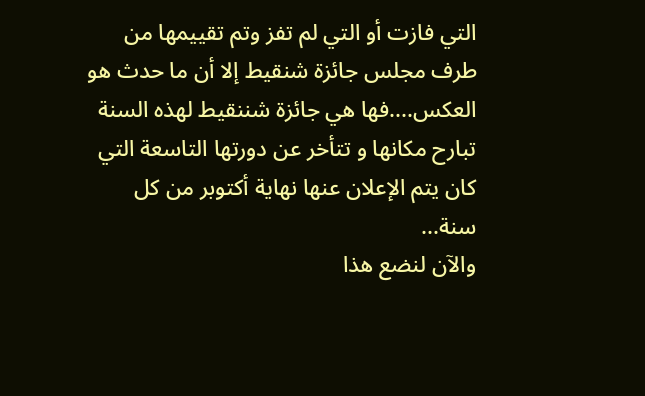التي فازت أو التي لم تفز وتم تقييمها من طرف مجلس جائزة شنقيط إلا أن ما حدث هو العكس....فها هي جائزة شننقيط لهذه السنة تبارح مكانها و تتأخر عن دورتها التاسعة التي كان يتم الإعلان عنها نهاية أكتوبر من كل سنة...
والآن لنضع هذا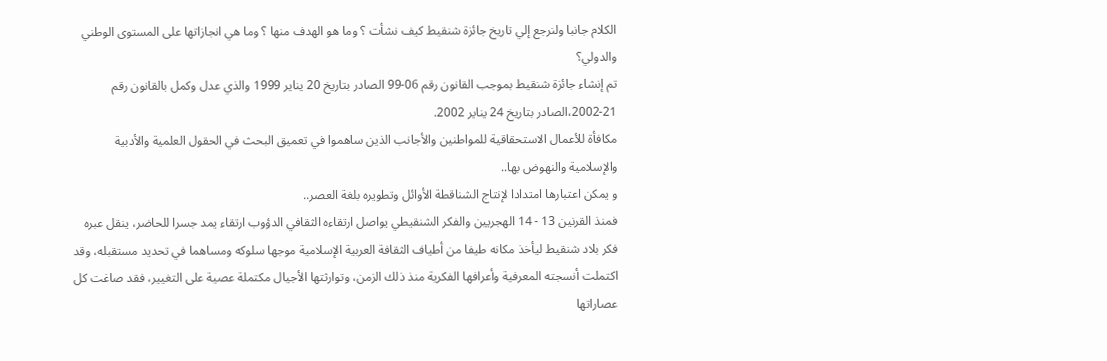الكلام جانبا ولنرجع إلي تاريخ جائزة شنقيط كيف نشأت ؟ وما هو الهدف منها ؟ وما هي انجازاتها على المستوى الوطني والدولي؟
تم إنشاء جائزة شنقيط بموجب القانون رقم 06-99 الصادر بتاريخ 20 يناير 1999 والذي عدل وكمل بالقانون رقم 21-2002،الصادر بتاريخ 24 يناير 2002.
مكافأة للأعمال الاستحقاقية للمواطنين والأجانب الذين ساهموا في تعميق البحث في الحقول العلمية والأدبية والإسلامية والنهوض بها..
و يمكن اعتبارها امتدادا لإنتاج الشناقطة الأوائل وتطويره بلغة العصر..
فمنذ القرنين 13 - 14 الهجريين والفكر الشنقيطي يواصل ارتقاءه الثقافي الدؤوب ارتقاء يمد جسرا للحاضر، ينقل عبره فكر بلاد شنقيط ليأخذ مكانه طيفا من أطياف الثقافة العربية الإسلامية موجها سلوكه ومساهما في تحديد مستقبله، وقد اكتملت أنسجته المعرفية وأعرافها الفكرية منذ ذلك الزمن، وتوارثتها الأجيال مكتملة عصية على التغيير، فقد صاغت كل عصاراتها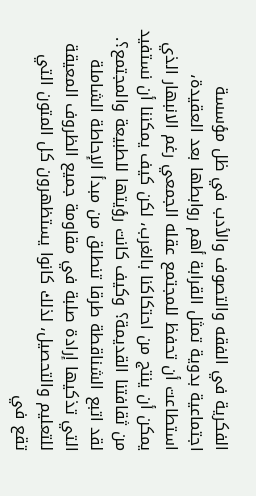الفكرية في الفقه والتصوف والأدب في ظل مؤسسة اجتماعية بدوية تمثل القرابة أهم روابطها بعد العقيدة، استطاعت أن تحفظ للمجتمع عقله الجمعي رغم الانبهار الذي يمكن أن ينتج من احتكاكنا بالغرب، لكن كيف يمكننا أن نستفيد من ثقافتنا القديمة؟ وكيف كانت رؤيتها للطبيعة والمجتمع؟.
لقد اتبع الشناقطة طرقا تنطلق من مبدأ الإحاطة الشاملة التي تذكيها إرادة صلبة في مقاومة جميع الظروف المعيقة للتعليم والتحصيل، لذلك كانوا يستظهرون كل المتون التي تقع في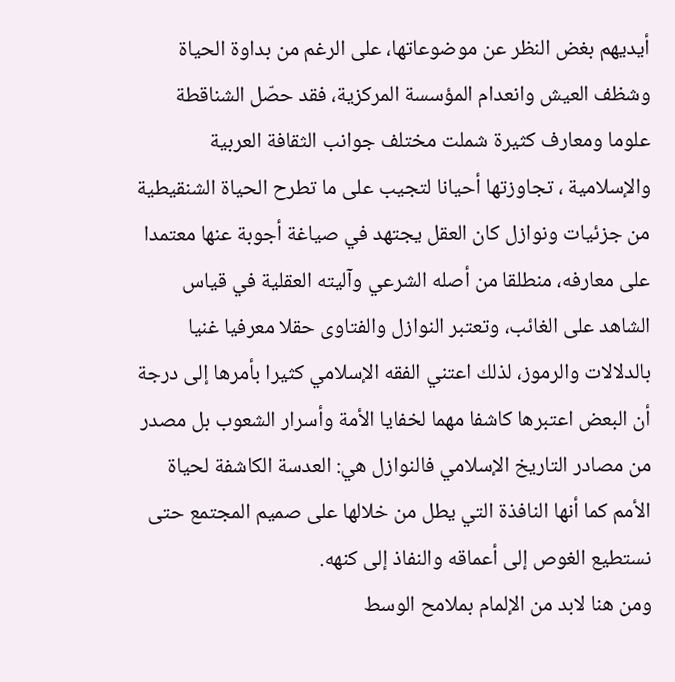أيديهم بغض النظر عن موضوعاتها، على الرغم من بداوة الحياة وشظف العيش وانعدام المؤسسة المركزية، فقد حصّل الشناقطة علوما ومعارف كثيرة شملت مختلف جوانب الثقافة العربية والإسلامية ، تجاوزتها أحيانا لتجيب على ما تطرح الحياة الشنقيطية من جزئيات ونوازل كان العقل يجتهد في صياغة أجوبة عنها معتمدا على معارفه، منطلقا من أصله الشرعي وآليته العقلية في قياس الشاهد على الغائب، وتعتبر النوازل والفتاوى حقلا معرفيا غنيا بالدلالات والرموز، لذلك اعتني الفقه الإسلامي كثيرا بأمرها إلى درجة أن البعض اعتبرها كاشفا مهما لخفايا الأمة وأسرار الشعوب بل مصدر من مصادر التاريخ الإسلامي فالنوازل هي: العدسة الكاشفة لحياة الأمم كما أنها النافذة التي يطل من خلالها على صميم المجتمع حتى نستطيع الغوص إلى أعماقه والنفاذ إلى كنهه.
ومن هنا لابد من الإلمام بملامح الوسط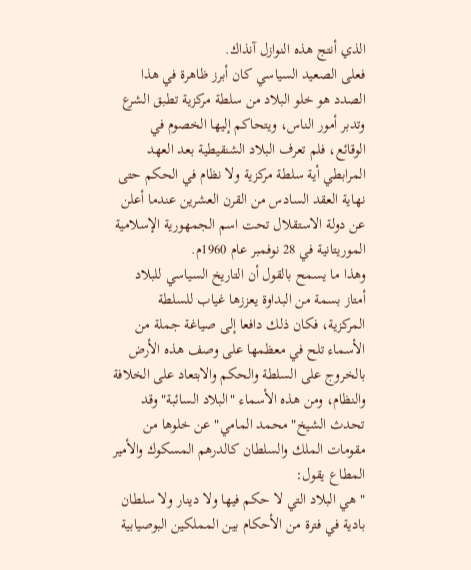الذي أنتج هذه النوازل آنذاك.
فعلى الصعيد السياسي كان أبرز ظاهرة في هذا الصدد هو خلو البلاد من سلطة مركزية تطبق الشرع وتدبر أمور الناس، ويتحاكم إليها الخصوم في الوقائع، فلم تعرف البلاد الشنقيطية بعد العهد المرابطي أية سلطة مركزية ولا نظام في الحكم حتى نهاية العقد السادس من القرن العشرين عندما أعلن عن دولة الاستقلال تحت اسم الجمهورية الإسلامية الموريتانية في 28 نوفمبر عام 1960م.
وهذا ما يسمح بالقول أن التاريخ السياسي للبلاد أمتاز بسمة من البداوة يعززها غياب للسلطة المركزية، فكان ذلك دافعا إلى صياغة جملة من الأسماء تلح في معظمها على وصف هذه الأرض بالخروج على السلطة والحكم والابتعاد على الخلافة والنظام، ومن هذه الأسماء "البلاد السائبة" وقد تحدث الشيخ" محمد المامي" عن خلوها من مقومات الملك والسلطان كالدرهم المسكوك والأمير المطاع يقول:
" هي البلاد التي لا حكم فيها ولا دينار ولا سلطان بادية في فترة من الأحكام بين المملكين البوصيابية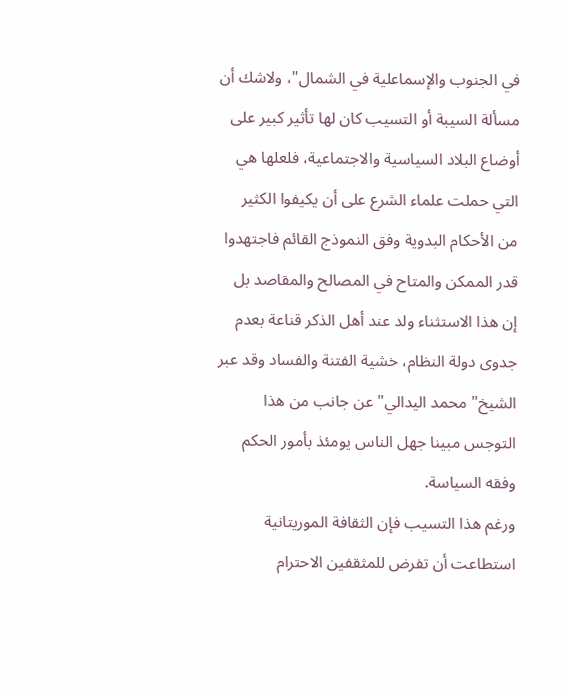في الجنوب والإسماعلية في الشمال"، ولاشك أن مسألة السيبة أو التسيب كان لها تأثير كبير على أوضاع البلاد السياسية والاجتماعية، فلعلها هي التي حملت علماء الشرع على أن يكيفوا الكثير من الأحكام البدوية وفق النموذج القائم فاجتهدوا قدر الممكن والمتاح في المصالح والمقاصد بل إن هذا الاستثناء ولد عند أهل الذكر قناعة بعدم جدوى دولة النظام، خشية الفتنة والفساد وقد عبر الشيخ" محمد اليدالي" عن جانب من هذا التوجس مبينا جهل الناس يومئذ بأمور الحكم وفقه السياسة.
ورغم هذا التسيب فإن الثقافة الموريتانية استطاعت أن تفرض للمثقفين الاحترام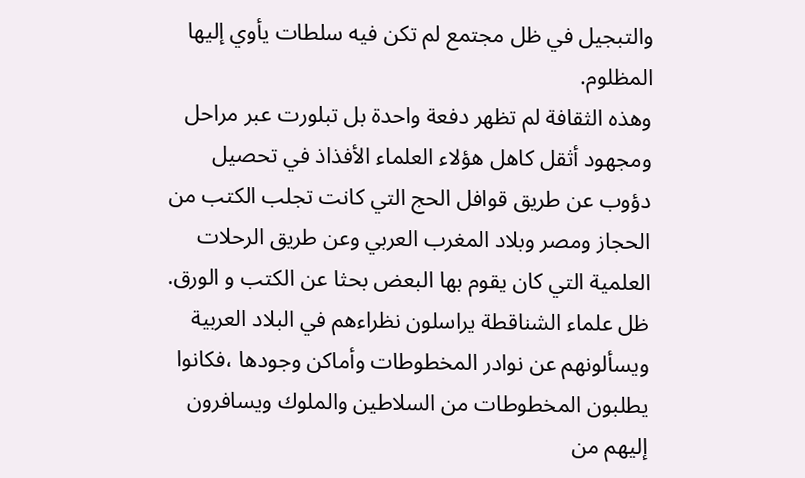والتبجيل في ظل مجتمع لم تكن فيه سلطات يأوي إليها المظلوم.
وهذه الثقافة لم تظهر دفعة واحدة بل تبلورت عبر مراحل ومجهود أثقل كاهل هؤلاء العلماء الأفذاذ في تحصيل دؤوب عن طريق قوافل الحج التي كانت تجلب الكتب من الحجاز ومصر وبلاد المغرب العربي وعن طريق الرحلات العلمية التي كان يقوم بها البعض بحثا عن الكتب و الورق.
ظل علماء الشناقطة يراسلون نظراءهم في البلاد العربية ويسألونهم عن نوادر المخطوطات وأماكن وجودها ،فكانوا يطلبون المخطوطات من السلاطين والملوك ويسافرون إليهم من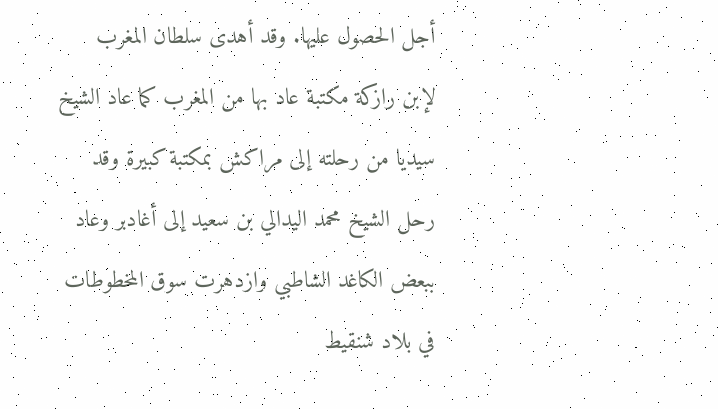أجل الحصول عليها. وقد أهدى سلطان المغرب لإبن رازكة مكتبة عاد بها من المغرب كما عاد الشيخ سيديا من رحلته إلى مراكش بمكتبة كبيرة وقد رحل الشيخ محمد اليدالي بن سعيد إلى أغادبر وعاد ببعض الكاغد الشاطبي وازدهرت سوق المخطوطات في بلاد شنقيط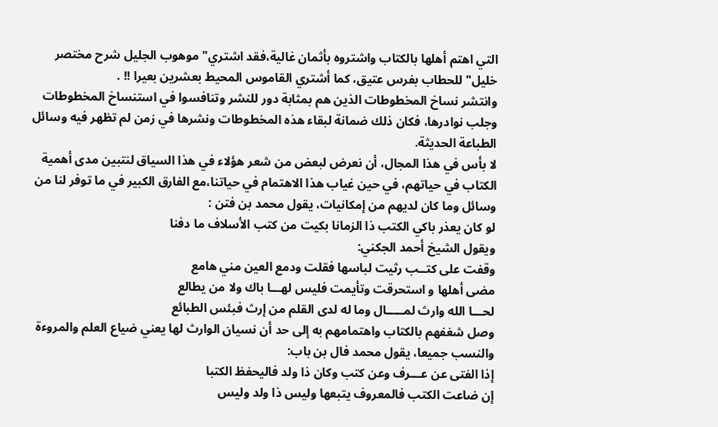التي اهتم أهلها بالكتاب واشتروه بأثمان غالية،فقد اشتري" موهوب الجليل شرح مختصر خليل" للحطاب بفرس عتيق، كما أشتري القاموس المحيط بعشرين بعيرا !! .
وانتشر نساخ المخطوطات الذين هم بمثابة دور للنشر وتنافسوا في استنساخ المخطوطات وجلب نوادرها، فكان ذلك ضمانة لبقاء هذه المخطوطات ونشرها في زمن لم تظهر فيه وسائل الطباعة الحديثة.
لا بأس في هذا المجال، أن نعرض لبعض من شعر هؤلاء في هذا السياق لنتبين مدى أهمية الكتاب في حياتهم، في حين غياب هذا الاهتمام في حياتنا،مع الفارق الكبير في ما توفر لنا من وسائل وما كان لديهم من إمكانيات، يقول محمد بن فتن :
لو كان يعذر باكي الكتب ذا الزمانا بكيت من كتب الأسلاف ما دفنا
ويقول الشيخ أحمد الجكني:
وقفت على كتــب رثيت لباسها فقلت ودمع العين مني هامع
مضى أهلها و استحرقت وتأيمت فليس لهـــا باك ولا من يطالع
لحـــا الله وارث لمـــــال وما له لدى القلم من إرث فبئس الطبائع
وصل شغفهم بالكتاب واهتمامهم به إلى حد أن نسيان الوارث لها يعني ضياع العلم والمروءة والنسب جميعا، يقول محمد فال بن باب:
إذا الفتى عن عـــرف وعن كتب وكان ذا ولد فاليحفظ الكتبا
إن ضاعت الكتب فالمعروف يتبعها وليس ذا ولد وليس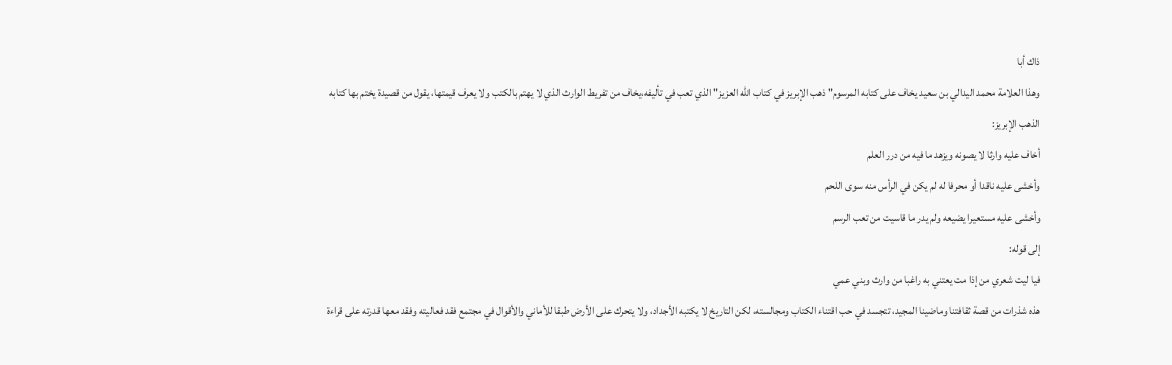ذاك أبا
وهذا العلامة محمد اليدالي بن سعيد يخاف على كتابه المرسوم" ذهب الإبريز في كتاب الله العزيز" الذي تعب في تأليفه،يخاف من تفريط الوارث الذي لا يهتم بالكتب ولا يعرف قيمتها، يقول من قصيدة يختم بها كتابه الذهب الإبريز:
أخاف عليه وارثا لا يصونه ويزهد ما فيه من درر العلم
وأخشى عليه ناقدا أو محرفا له لم يكن في الرأس منه سوى اللحم
وأخشى عليه مستعيرا يضيعه ولم يدر ما قاسيت من تعب الرسم
إلى قوله:
فيا ليت شعري من إذا مت يعتني به راغبا من وارث وبني عمي
هذه شذرات من قصة ثقافتنا وماضينا المجيد، تتجسد في حب اقتناء الكتاب ومجالسته، لكن التاريخ لا يكتبه الأجداد، ولا يتحرك على الأرض طبقا للأماني والأقوال في مجتمع فقد فعاليته وفقد معها قدرته على قراءة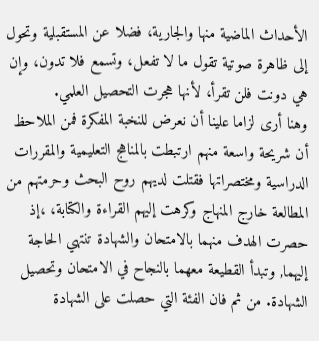الأحداث الماضية منها والجارية، فضلا عن المستقبلية وتحول إلى ظاهرة صوتية تقول ما لا تفعل، وتسمع فلا تدون، وإن هي دونت فلن تقرأ، لأنها هجرت التحصيل العلمي.
وهنا أرى لزاما علينا أن نعرض للنخبة المفكرة فمن الملاحظ أن شريحة واسعة منهم ارتبطت بالمناهج التعليمية والمقررات الدراسية ومختصراتها فقتلت لديهم روح البحث وحرمتهم من المطالعة خارج المنهاج وكرهت إليهم القراءة والكتابة، ،إذ حصرت الهدف منهما بالامتحان والشهادة تنتهي الحاجة إليهما, وتبدأ القطيعة معهما بالنجاح في الامتحان وتحصيل الشهادة. من ثم فان الفئة التي حصلت على الشهادة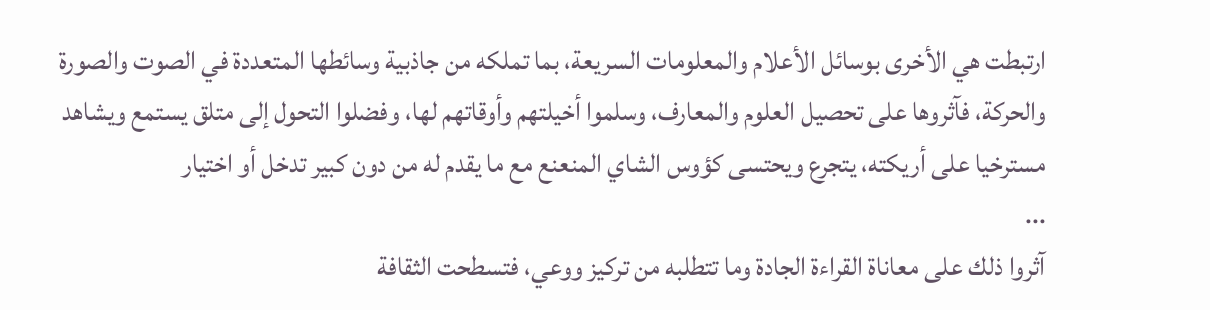ارتبطت هي الأخرى بوسائل الأعلام والمعلومات السريعة، بما تملكه من جاذبية وسائطها المتعددة في الصوت والصورة والحركة، فآثروها على تحصيل العلوم والمعارف، وسلموا أخيلتهم وأوقاتهم لها، وفضلوا التحول إلى متلق يستمع ويشاهد مسترخيا على أريكته، يتجرع ويحتسى كؤوس الشاي المنعنع مع ما يقدم له من دون كبير تدخل أو اختيار
...
آثروا ذلك على معاناة القراءة الجادة وما تتطلبه من تركيز ووعي، فتسطحت الثقافة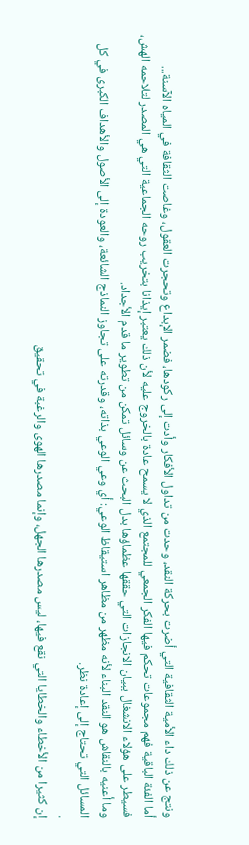ونتج عن ذلك داء الأمية الثقافية التي أضرت بحركة النقد، وحدت من تداول الأفكار وأدت إلى ركودها، فضمر الإبداع وتحجرت العقول، وغاصت الثقافة في المياه الآسنة...
أما الفئة الباقية فهم مجموعات تحكم فيها الفكر الجمعي للمجتمع الذي لا يسمح عادة بالخروج عليه لأن ذلك يعتبر إيذانا بتخريب روحه الجماعية التي هي المصدر لتلاحمه الهش، فسيطر على هؤلاء الانشغال ببيان الانجازات التي حققها عظماؤها بدل البحث عن وسائل تمكن من تطوير ما قدم الأجداد.
وما أعنيه بالنقاش هو النقد البناء لأنه مظهر من مظاهر استيقاظ الوعي: أي وعي الوعي بذاته، وقدرته على تجاوز النماذج الشائعة، والعودة إلى الأصول والأهداف الكبرى في كل المسائل التي تحتاج إلى إعادة نظر.
.
إن كثيرا من الأخطاء والخطايا التي نقع فيها، ليس مصدرها الجهل، وإنما مصدرها الهوى والرغبة في تحقيق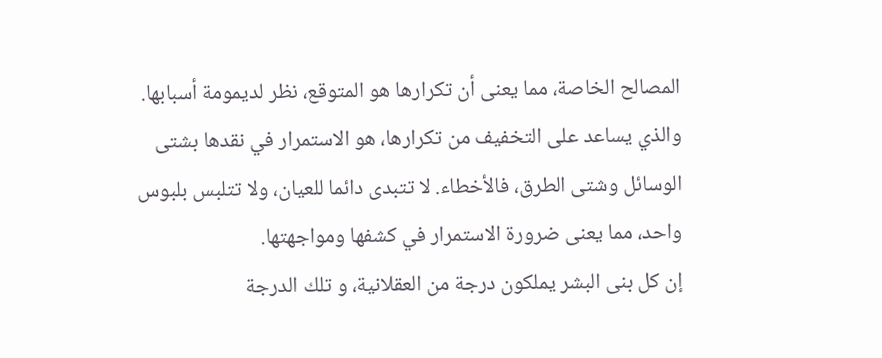المصالح الخاصة، مما يعنى أن تكرارها هو المتوقع، نظر لديمومة أسبابها. والذي يساعد على التخفيف من تكرارها، هو الاستمرار في نقدها بشتى الوسائل وشتى الطرق، فالأخطاء. لا تتبدى دائما للعيان، ولا تتلبس بلبوس واحد، مما يعنى ضرورة الاستمرار في كشفها ومواجهتها.
إن كل بنى البشر يملكون درجة من العقلانية، و تلك الدرجة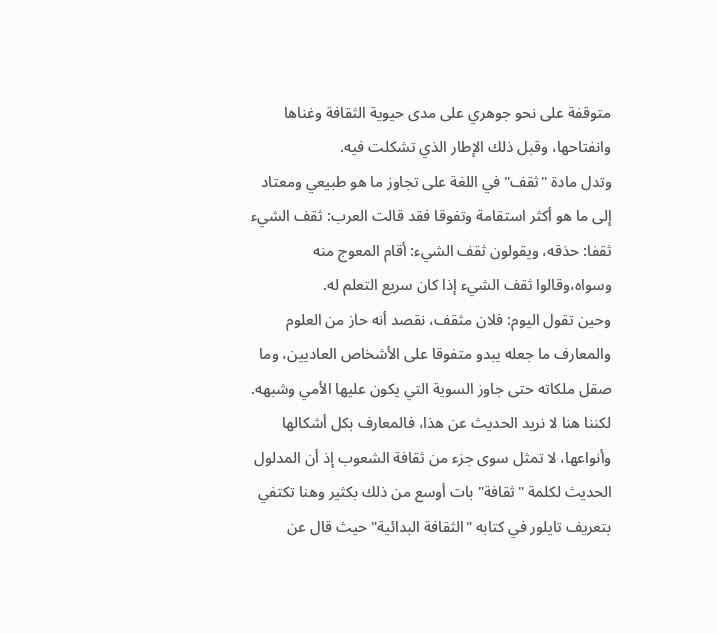متوقفة على نحو جوهري على مدى حيوية الثقافة وغناها وانفتاحها، وقبل ذلك الإطار الذي تشكلت فيه.
وتدل مادة "ثقف" في اللغة على تجاوز ما هو طبيعي ومعتاد إلى ما هو أكثر استقامة وتفوقا فقد قالت العرب: ثقف الشيء ثقفا: حذقه، ويقولون ثقف الشيء: أقام المعوج منه وسواه،وقالوا ثقف الشيء إذا كان سريع التعلم له.
وحين تقول اليوم: فلان مثقف، نقصد أنه حاز من العلوم والمعارف ما جعله يبدو متفوقا على الأشخاص العاديين، وما صقل ملكاته حتى جاوز السوية التي يكون عليها الأمي وشبهه. لكننا هنا لا نريد الحديث عن هذا، فالمعارف بكل أشكالها وأنواعها، لا تمثل سوى جزء من ثقافة الشعوب إذ أن المدلول الحديث لكلمة "ثقافة" بات أوسع من ذلك بكثير وهنا تكتفي بتعريف تايلور في كتابه "الثقافة البدائية" حيث قال عن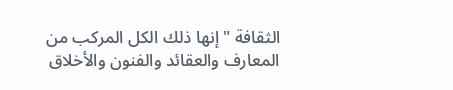الثقافة " إنها ذلك الكل المركب من المعارف والعقائد والفنون والأخلاق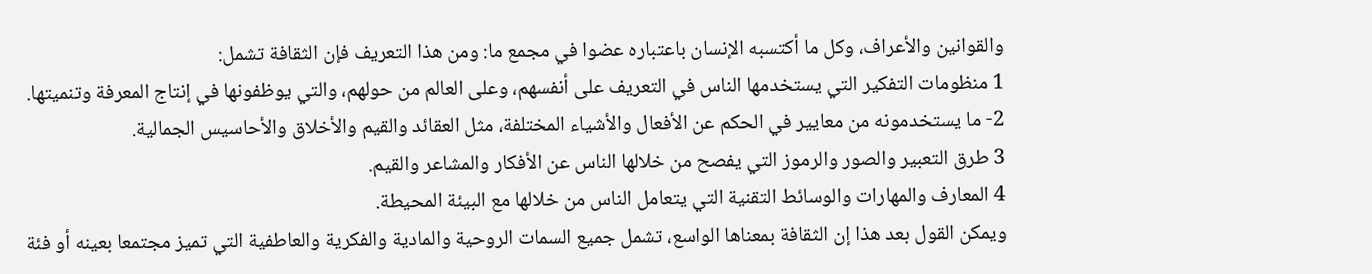والقوانين والأعراف، وكل ما أكتسبه الإنسان باعتباره عضوا في مجمع ما: ومن هذا التعريف فإن الثقافة تشمل:
1 منظومات التفكير التي يستخدمها الناس في التعريف على أنفسهم، وعلى العالم من حولهم، والتي يوظفونها في إنتاج المعرفة وتنميتها.
2- ما يستخدمونه من معايير في الحكم عن الأفعال والأشياء المختلفة، مثل العقائد والقيم والأخلاق والأحاسيس الجمالية.
3 طرق التعبير والصور والرموز التي يفصح من خلالها الناس عن الأفكار والمشاعر والقيم.
4 المعارف والمهارات والوسائط التقنية التي يتعامل الناس من خلالها مع البيئة المحيطة.
ويمكن القول بعد هذا إن الثقافة بمعناها الواسع، تشمل جميع السمات الروحية والمادية والفكرية والعاطفية التي تميز مجتمعا بعينه أو فئة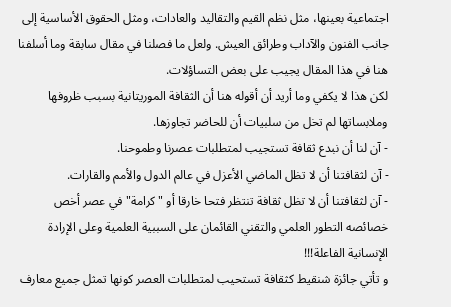اجتماعية بعينها، مثل نظم القيم والتقاليد والعادات، ومثل الحقوق الأساسية إلى جانب الفنون والآداب وطرائق العيش. ولعل ما فصلنا في مقال سابقة وما أسلفنا هنا في هذا المقال يجيب على بعض التساؤلات.
لكن هذا لا يكفي وما أريد أن أقوله هنا أن الثقافة الموريتانية بسبب ظروفها وملابساتها لم تخل من سلبيات أن للحاضر تجاوزها.
- آن لنا أن نبدع ثقافة تستجيب لمتطلبات عصرنا وطموحنا.
- آن لثقافتنا أن لا تظل الماضي الأعزل في عالم الدول والأمم والقارات.
- آن لثقافتنا أن لا تظل ثقافة تنتظر فتحا خارقا أو "كرامة" في عصر أخص خصائصه التطور العلمي والتقني القائمان على السببية العلمية وعلى الإرادة الإنسانية الفاعلة!!!
و تأتي جائزة شنقيط كثقافة تستحيب لمتطلبات العصر كونها تمثل جميع معارف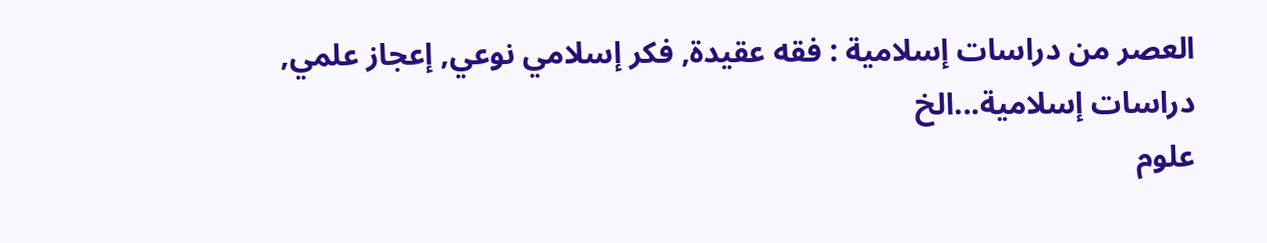العصر من دراسات إسلامية : فقه عقيدة, فكر إسلامي نوعي, إعجاز علمي, دراسات إسلامية...الخ
علوم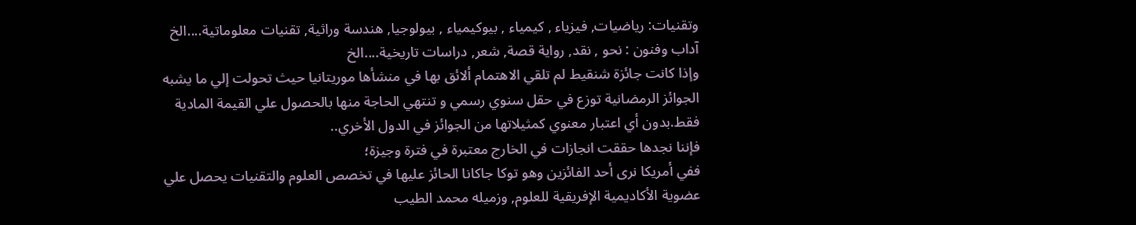وتقنيات: رياضيات, فيزياء , كيمياء , بيوكيمياء , بيولوجيا, هندسة وراثية, تقنيات معلوماتية....الخ
آداب وفنون : نحو , نقد, رواية قصة, شعر, دراسات تاريخية....الخ
وإذا كانت جائزة شنقيط لم تلقي الاهتمام ألائق بها في منشأها موريتانيا حيث تحولت إلي ما يشبه الجوائز الرمضانية توزع في حقل سنوي رسمي و تنتهي الحاجة منها بالحصول علي القيمة المادية فقط.بدون أي اعتبار معنوي كمثيلاتها من الجوائز في الدول الأخري..
فإننا نجدها حققت انجازات في الخارج معتبرة في فترة وجيزة؛
ففي أمريكا نرى أحد الفائزين وهو توكا جاكانا الحائز عليها في تخصص العلوم والتقنيات يحصل علي عضوية الأكاديمية الإفريقية للعلوم, وزميله محمد الطيب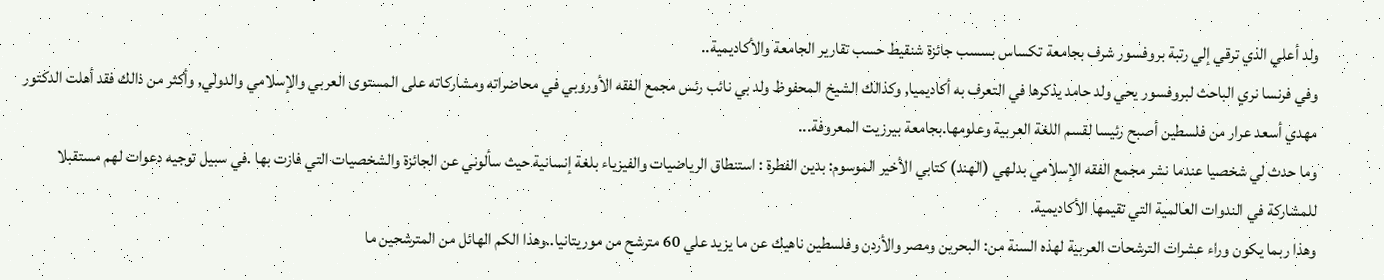ولد أعلي الذي ترقي إلي رتبة بروفسور شرف بجامعة تكساس بسسب جائزة شنقيط حسب تقارير الجامعة والأكاديمية..
وفي فرنسا نري الباحث لبروفسور يحي ولد حامد يذكرها في التعرف به أكاديميا, وكذالك الشيخ المحفوظ ولد بي نائب رئس مجمع الفقه الأوروبي في محاضراته ومشاركاته على المستوى العربي والإسلامي والدولي, وأكثر من ذالك فقد أهلت الدكتور مهدي أسعد عرار من فلسطين أصبح رئيسا لقسم اللغة العربية وعلومها.بجامعة بيرزيت المعروفة...
وما حدث لي شخصيا عندما نشر مجمع الفقه الإسلامي بدلهي (الهند) كتابي الأخير الموسوم: بدين الفطرة : استنطاق الرياضيات والفيزياء بلغة إنسانية حيث سألوني عن الجائزة والشخصيات التي فازت بها .في سبيل توجيه دعوات لهم مستقبلا للمشاركة في الندوات العالمية التي تقيمها الأكاديمية.
وهذا ربما يكون وراء عشرات الترشحات العربية لهذه السنة من: البحرين ومصر والأردن وفلسطين ناهيك عن ما يزيد علي 60 مترشح من موريتانيا..وهذا الكم الهائل من المترشحين ما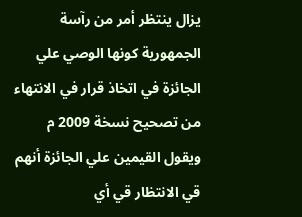يزال ينتظر أمر من رآسة الجمهورية كونها الوصي علي الجائزة في اتخاذ قرار في الانتهاء من تصحيح نسخة 2009 م ويقول القيمين علي الجائزة أنهم قي الانتظار قي أي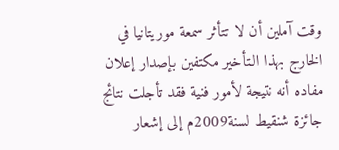وقت آملين أن لا تتأثر سمعة موريتانيا في الخارج بهذا الـتأخير مكتفين بإصدار إعلان مفاده أنه نتيجة لأمور فنية فقد تأجلت نتائج جائزة شنقيط لسنة2009م إلى إشعار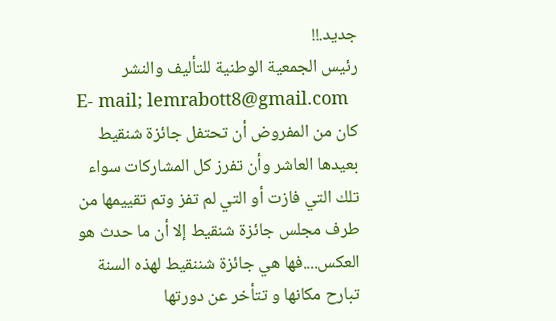جديد.!!
رئيس الجمعية الوطنية للتأليف والنشر
E- mail; lemrabott8@gmail.com
كان من المفروض أن تحتفل جائزة شنقيط بعيدها العاشر وأن تفرز كل المشاركات سواء تلك التي فازت أو التي لم تفز وتم تقييمها من طرف مجلس جائزة شنقيط إلا أن ما حدث هو العكس....فها هي جائزة شننقيط لهذه السنة تبارح مكانها و تتأخر عن دورتها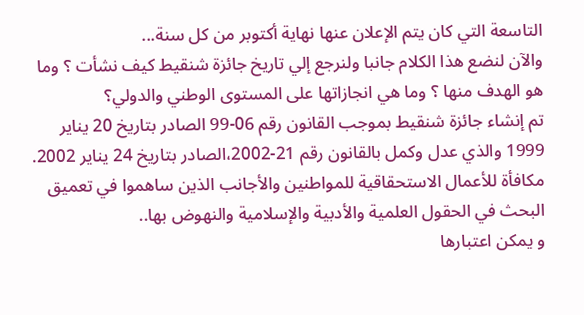التاسعة التي كان يتم الإعلان عنها نهاية أكتوبر من كل سنة...
والآن لنضع هذا الكلام جانبا ولنرجع إلي تاريخ جائزة شنقيط كيف نشأت ؟ وما هو الهدف منها ؟ وما هي انجازاتها على المستوى الوطني والدولي؟
تم إنشاء جائزة شنقيط بموجب القانون رقم 06-99 الصادر بتاريخ 20 يناير 1999 والذي عدل وكمل بالقانون رقم 21-2002،الصادر بتاريخ 24 يناير 2002.
مكافأة للأعمال الاستحقاقية للمواطنين والأجانب الذين ساهموا في تعميق البحث في الحقول العلمية والأدبية والإسلامية والنهوض بها..
و يمكن اعتبارها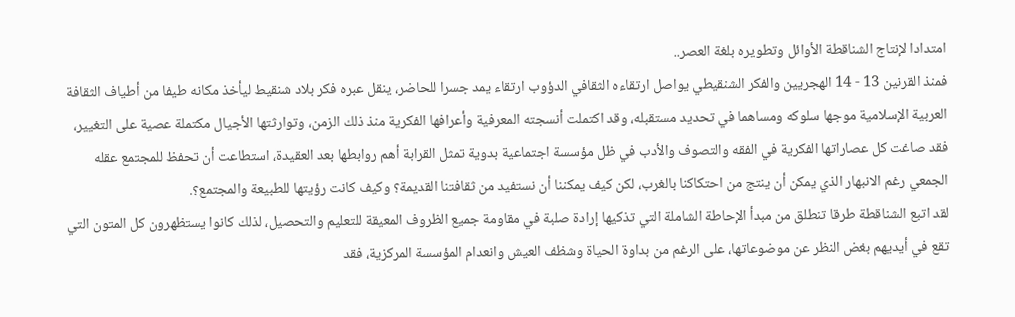امتدادا لإنتاج الشناقطة الأوائل وتطويره بلغة العصر..
فمنذ القرنين 13 - 14 الهجريين والفكر الشنقيطي يواصل ارتقاءه الثقافي الدؤوب ارتقاء يمد جسرا للحاضر، ينقل عبره فكر بلاد شنقيط ليأخذ مكانه طيفا من أطياف الثقافة العربية الإسلامية موجها سلوكه ومساهما في تحديد مستقبله، وقد اكتملت أنسجته المعرفية وأعرافها الفكرية منذ ذلك الزمن، وتوارثتها الأجيال مكتملة عصية على التغيير، فقد صاغت كل عصاراتها الفكرية في الفقه والتصوف والأدب في ظل مؤسسة اجتماعية بدوية تمثل القرابة أهم روابطها بعد العقيدة، استطاعت أن تحفظ للمجتمع عقله الجمعي رغم الانبهار الذي يمكن أن ينتج من احتكاكنا بالغرب، لكن كيف يمكننا أن نستفيد من ثقافتنا القديمة؟ وكيف كانت رؤيتها للطبيعة والمجتمع؟.
لقد اتبع الشناقطة طرقا تنطلق من مبدأ الإحاطة الشاملة التي تذكيها إرادة صلبة في مقاومة جميع الظروف المعيقة للتعليم والتحصيل، لذلك كانوا يستظهرون كل المتون التي تقع في أيديهم بغض النظر عن موضوعاتها، على الرغم من بداوة الحياة وشظف العيش وانعدام المؤسسة المركزية، فقد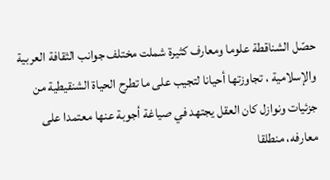حصّل الشناقطة علوما ومعارف كثيرة شملت مختلف جوانب الثقافة العربية والإسلامية ، تجاوزتها أحيانا لتجيب على ما تطرح الحياة الشنقيطية من جزئيات ونوازل كان العقل يجتهد في صياغة أجوبة عنها معتمدا على معارفه، منطلقا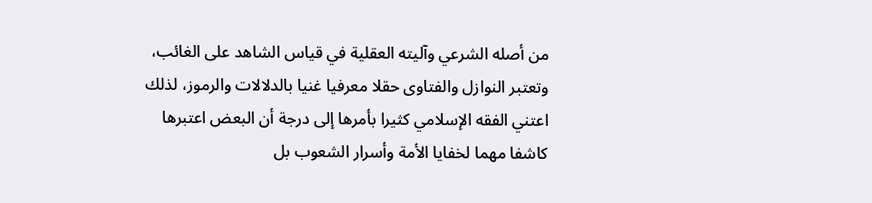من أصله الشرعي وآليته العقلية في قياس الشاهد على الغائب، وتعتبر النوازل والفتاوى حقلا معرفيا غنيا بالدلالات والرموز، لذلك اعتني الفقه الإسلامي كثيرا بأمرها إلى درجة أن البعض اعتبرها كاشفا مهما لخفايا الأمة وأسرار الشعوب بل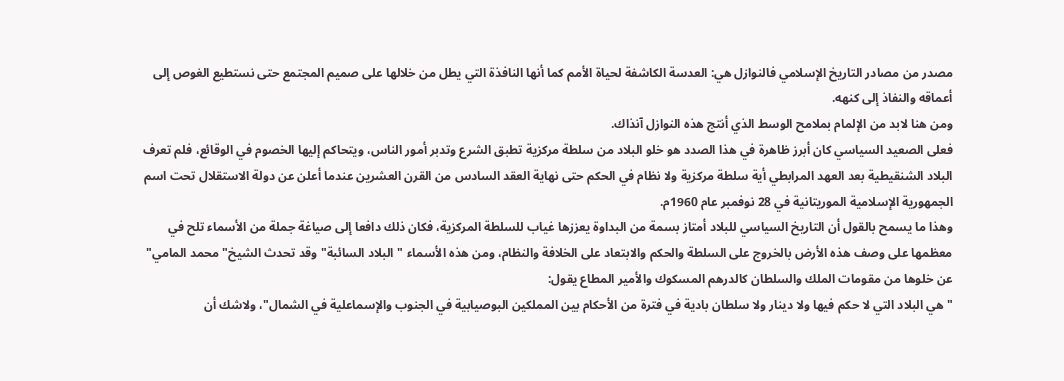مصدر من مصادر التاريخ الإسلامي فالنوازل هي: العدسة الكاشفة لحياة الأمم كما أنها النافذة التي يطل من خلالها على صميم المجتمع حتى نستطيع الغوص إلى أعماقه والنفاذ إلى كنهه.
ومن هنا لابد من الإلمام بملامح الوسط الذي أنتج هذه النوازل آنذاك.
فعلى الصعيد السياسي كان أبرز ظاهرة في هذا الصدد هو خلو البلاد من سلطة مركزية تطبق الشرع وتدبر أمور الناس، ويتحاكم إليها الخصوم في الوقائع، فلم تعرف البلاد الشنقيطية بعد العهد المرابطي أية سلطة مركزية ولا نظام في الحكم حتى نهاية العقد السادس من القرن العشرين عندما أعلن عن دولة الاستقلال تحت اسم الجمهورية الإسلامية الموريتانية في 28 نوفمبر عام 1960م.
وهذا ما يسمح بالقول أن التاريخ السياسي للبلاد أمتاز بسمة من البداوة يعززها غياب للسلطة المركزية، فكان ذلك دافعا إلى صياغة جملة من الأسماء تلح في معظمها على وصف هذه الأرض بالخروج على السلطة والحكم والابتعاد على الخلافة والنظام، ومن هذه الأسماء "البلاد السائبة" وقد تحدث الشيخ" محمد المامي" عن خلوها من مقومات الملك والسلطان كالدرهم المسكوك والأمير المطاع يقول:
" هي البلاد التي لا حكم فيها ولا دينار ولا سلطان بادية في فترة من الأحكام بين المملكين البوصيابية في الجنوب والإسماعلية في الشمال"، ولاشك أن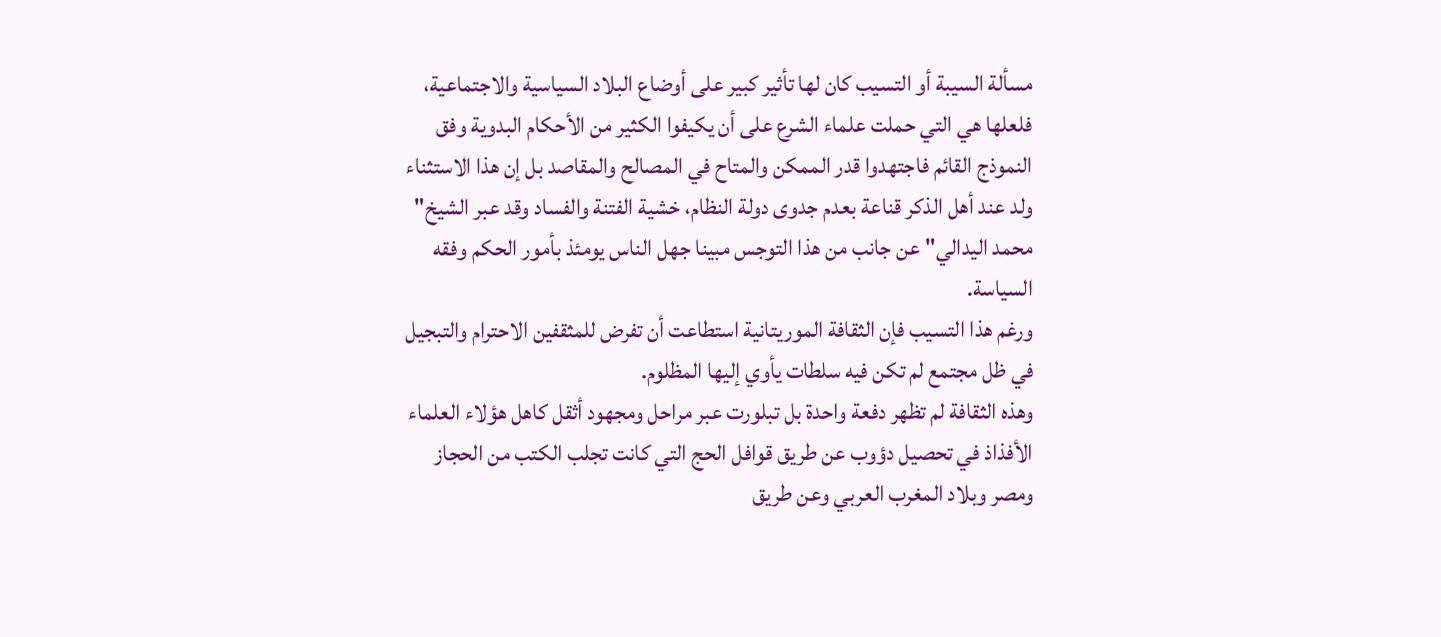مسألة السيبة أو التسيب كان لها تأثير كبير على أوضاع البلاد السياسية والاجتماعية، فلعلها هي التي حملت علماء الشرع على أن يكيفوا الكثير من الأحكام البدوية وفق النموذج القائم فاجتهدوا قدر الممكن والمتاح في المصالح والمقاصد بل إن هذا الاستثناء ولد عند أهل الذكر قناعة بعدم جدوى دولة النظام، خشية الفتنة والفساد وقد عبر الشيخ" محمد اليدالي" عن جانب من هذا التوجس مبينا جهل الناس يومئذ بأمور الحكم وفقه السياسة.
ورغم هذا التسيب فإن الثقافة الموريتانية استطاعت أن تفرض للمثقفين الاحترام والتبجيل في ظل مجتمع لم تكن فيه سلطات يأوي إليها المظلوم.
وهذه الثقافة لم تظهر دفعة واحدة بل تبلورت عبر مراحل ومجهود أثقل كاهل هؤلاء العلماء الأفذاذ في تحصيل دؤوب عن طريق قوافل الحج التي كانت تجلب الكتب من الحجاز ومصر وبلاد المغرب العربي وعن طريق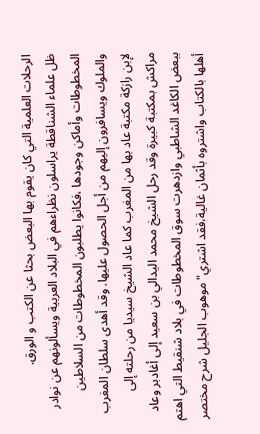الرحلات العلمية التي كان يقوم بها البعض بحثا عن الكتب و الورق.
ظل علماء الشناقطة يراسلون نظراءهم في البلاد العربية ويسألونهم عن نوادر المخطوطات وأماكن وجودها ،فكانوا يطلبون المخطوطات من السلاطين والملوك ويسافرون إليهم من أجل الحصول عليها. وقد أهدى سلطان المغرب لإبن رازكة مكتبة عاد بها من المغرب كما عاد الشيخ سيديا من رحلته إلى مراكش بمكتبة كبيرة وقد رحل الشيخ محمد اليدالي بن سعيد إلى أغادبر وعاد ببعض الكاغد الشاطبي وازدهرت سوق المخطوطات في بلاد شنقيط التي اهتم أهلها بالكتاب واشتروه بأثمان غالية،فقد اشتري" موهوب الجليل شرح مختصر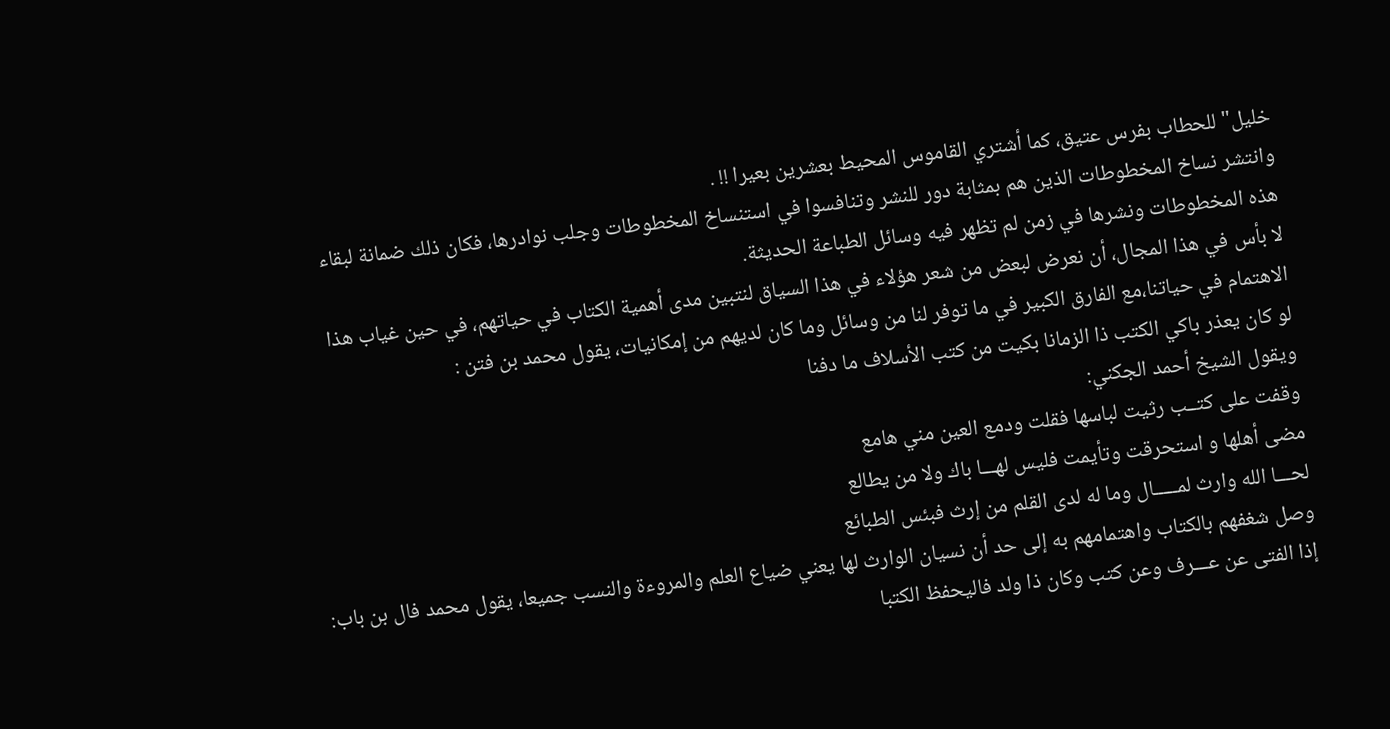خليل" للحطاب بفرس عتيق، كما أشتري القاموس المحيط بعشرين بعيرا !! .
وانتشر نساخ المخطوطات الذين هم بمثابة دور للنشر وتنافسوا في استنساخ المخطوطات وجلب نوادرها، فكان ذلك ضمانة لبقاء هذه المخطوطات ونشرها في زمن لم تظهر فيه وسائل الطباعة الحديثة.
لا بأس في هذا المجال، أن نعرض لبعض من شعر هؤلاء في هذا السياق لنتبين مدى أهمية الكتاب في حياتهم، في حين غياب هذا الاهتمام في حياتنا،مع الفارق الكبير في ما توفر لنا من وسائل وما كان لديهم من إمكانيات، يقول محمد بن فتن :
لو كان يعذر باكي الكتب ذا الزمانا بكيت من كتب الأسلاف ما دفنا
ويقول الشيخ أحمد الجكني:
وقفت على كتــب رثيت لباسها فقلت ودمع العين مني هامع
مضى أهلها و استحرقت وتأيمت فليس لهـــا باك ولا من يطالع
لحـــا الله وارث لمـــــال وما له لدى القلم من إرث فبئس الطبائع
وصل شغفهم بالكتاب واهتمامهم به إلى حد أن نسيان الوارث لها يعني ضياع العلم والمروءة والنسب جميعا، يقول محمد فال بن باب:
إذا الفتى عن عـــرف وعن كتب وكان ذا ولد فاليحفظ الكتبا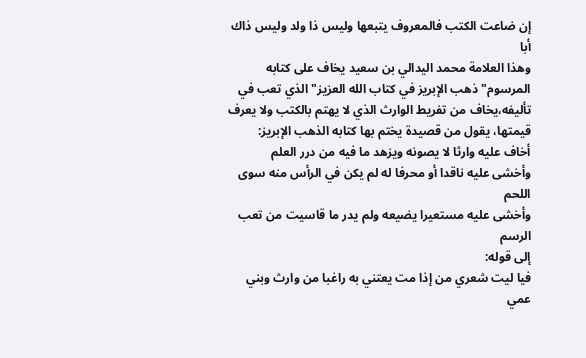إن ضاعت الكتب فالمعروف يتبعها وليس ذا ولد وليس ذاك أبا
وهذا العلامة محمد اليدالي بن سعيد يخاف على كتابه المرسوم" ذهب الإبريز في كتاب الله العزيز" الذي تعب في تأليفه،يخاف من تفريط الوارث الذي لا يهتم بالكتب ولا يعرف قيمتها، يقول من قصيدة يختم بها كتابه الذهب الإبريز:
أخاف عليه وارثا لا يصونه ويزهد ما فيه من درر العلم
وأخشى عليه ناقدا أو محرفا له لم يكن في الرأس منه سوى اللحم
وأخشى عليه مستعيرا يضيعه ولم يدر ما قاسيت من تعب الرسم
إلى قوله:
فيا ليت شعري من إذا مت يعتني به راغبا من وارث وبني عمي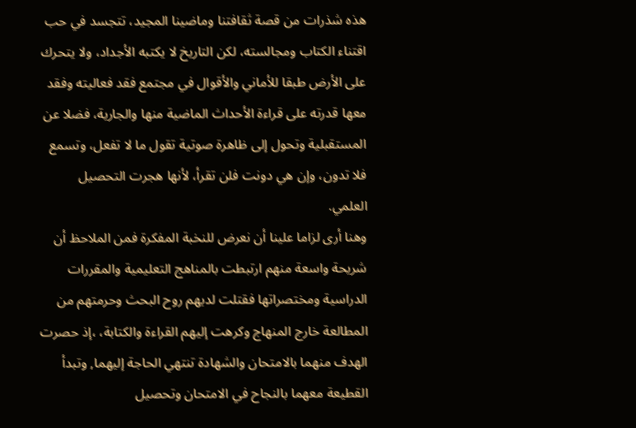هذه شذرات من قصة ثقافتنا وماضينا المجيد، تتجسد في حب اقتناء الكتاب ومجالسته، لكن التاريخ لا يكتبه الأجداد، ولا يتحرك على الأرض طبقا للأماني والأقوال في مجتمع فقد فعاليته وفقد معها قدرته على قراءة الأحداث الماضية منها والجارية، فضلا عن المستقبلية وتحول إلى ظاهرة صوتية تقول ما لا تفعل، وتسمع فلا تدون، وإن هي دونت فلن تقرأ، لأنها هجرت التحصيل العلمي.
وهنا أرى لزاما علينا أن نعرض للنخبة المفكرة فمن الملاحظ أن شريحة واسعة منهم ارتبطت بالمناهج التعليمية والمقررات الدراسية ومختصراتها فقتلت لديهم روح البحث وحرمتهم من المطالعة خارج المنهاج وكرهت إليهم القراءة والكتابة، ،إذ حصرت الهدف منهما بالامتحان والشهادة تنتهي الحاجة إليهما, وتبدأ القطيعة معهما بالنجاح في الامتحان وتحصيل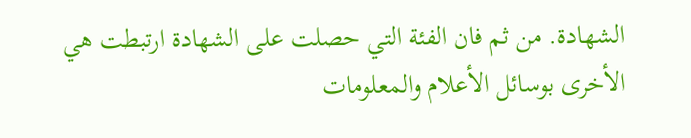الشهادة. من ثم فان الفئة التي حصلت على الشهادة ارتبطت هي الأخرى بوسائل الأعلام والمعلومات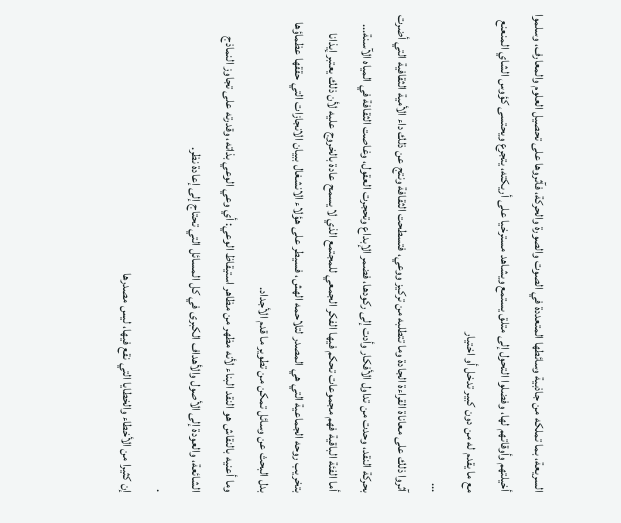السريعة، بما تملكه من جاذبية وسائطها المتعددة في الصوت والصورة والحركة، فآثروها على تحصيل العلوم والمعارف، وسلموا أخيلتهم وأوقاتهم لها، وفضلوا التحول إلى متلق يستمع ويشاهد مسترخيا على أريكته، يتجرع ويحتسى كؤوس الشاي المنعنع مع ما يقدم له من دون كبير تدخل أو اختيار
...
آثروا ذلك على معاناة القراءة الجادة وما تتطلبه من تركيز ووعي، فتسطحت الثقافة ونتج عن ذلك داء الأمية الثقافية التي أضرت بحركة النقد، وحدت من تداول الأفكار وأدت إلى ركودها، فضمر الإبداع وتحجرت العقول، وغاصت الثقافة في المياه الآسنة...
أما الفئة الباقية فهم مجموعات تحكم فيها الفكر الجمعي للمجتمع الذي لا يسمح عادة بالخروج عليه لأن ذلك يعتبر إيذانا بتخريب روحه الجماعية التي هي المصدر لتلاحمه الهش، فسيطر على هؤلاء الانشغال ببيان الانجازات التي حققها عظماؤها بدل البحث عن وسائل تمكن من تطوير ما قدم الأجداد.
وما أعنيه بالنقاش هو النقد البناء لأنه مظهر من مظاهر استيقاظ الوعي: أي وعي الوعي بذاته، وقدرته على تجاوز النماذج الشائعة، والعودة إلى الأصول والأهداف الكبرى في كل المسائل التي تحتاج إلى إعادة نظر.
.
إن كثيرا من الأخطاء والخطايا التي نقع فيها، ليس مصدرها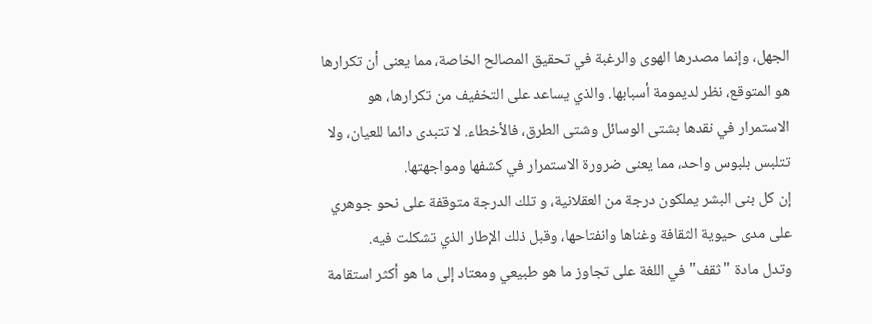الجهل، وإنما مصدرها الهوى والرغبة في تحقيق المصالح الخاصة، مما يعنى أن تكرارها هو المتوقع، نظر لديمومة أسبابها. والذي يساعد على التخفيف من تكرارها، هو الاستمرار في نقدها بشتى الوسائل وشتى الطرق، فالأخطاء. لا تتبدى دائما للعيان، ولا تتلبس بلبوس واحد، مما يعنى ضرورة الاستمرار في كشفها ومواجهتها.
إن كل بنى البشر يملكون درجة من العقلانية، و تلك الدرجة متوقفة على نحو جوهري على مدى حيوية الثقافة وغناها وانفتاحها، وقبل ذلك الإطار الذي تشكلت فيه.
وتدل مادة "ثقف" في اللغة على تجاوز ما هو طبيعي ومعتاد إلى ما هو أكثر استقامة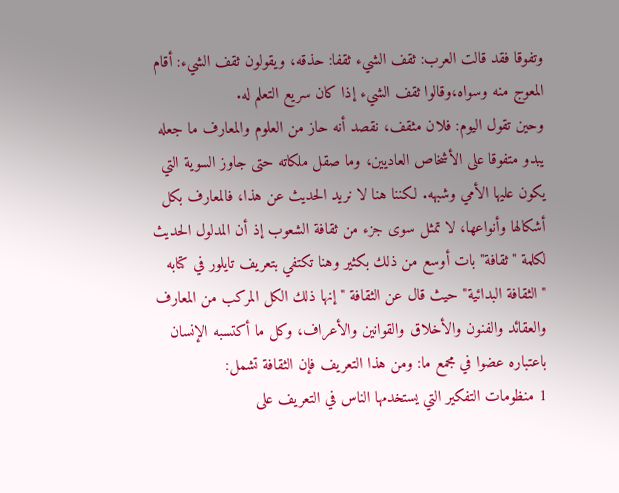وتفوقا فقد قالت العرب: ثقف الشيء ثقفا: حذقه، ويقولون ثقف الشيء: أقام المعوج منه وسواه،وقالوا ثقف الشيء إذا كان سريع التعلم له.
وحين تقول اليوم: فلان مثقف، نقصد أنه حاز من العلوم والمعارف ما جعله يبدو متفوقا على الأشخاص العاديين، وما صقل ملكاته حتى جاوز السوية التي يكون عليها الأمي وشبهه. لكننا هنا لا نريد الحديث عن هذا، فالمعارف بكل أشكالها وأنواعها، لا تمثل سوى جزء من ثقافة الشعوب إذ أن المدلول الحديث لكلمة "ثقافة" بات أوسع من ذلك بكثير وهنا تكتفي بتعريف تايلور في كتابه "الثقافة البدائية" حيث قال عن الثقافة " إنها ذلك الكل المركب من المعارف والعقائد والفنون والأخلاق والقوانين والأعراف، وكل ما أكتسبه الإنسان باعتباره عضوا في مجمع ما: ومن هذا التعريف فإن الثقافة تشمل:
1 منظومات التفكير التي يستخدمها الناس في التعريف على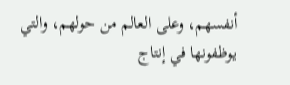أنفسهم، وعلى العالم من حولهم، والتي يوظفونها في إنتاج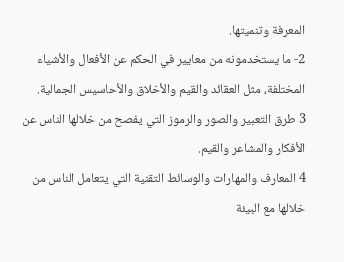المعرفة وتنميتها.
2- ما يستخدمونه من معايير في الحكم عن الأفعال والأشياء المختلفة، مثل العقائد والقيم والأخلاق والأحاسيس الجمالية.
3 طرق التعبير والصور والرموز التي يفصح من خلالها الناس عن الأفكار والمشاعر والقيم.
4 المعارف والمهارات والوسائط التقنية التي يتعامل الناس من خلالها مع البيئة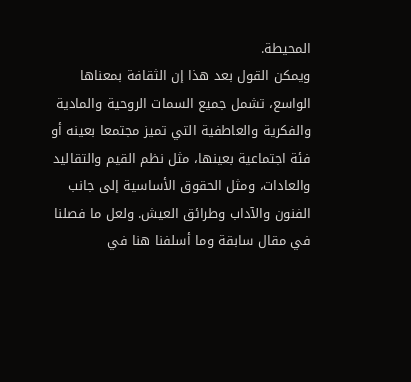المحيطة.
ويمكن القول بعد هذا إن الثقافة بمعناها الواسع، تشمل جميع السمات الروحية والمادية والفكرية والعاطفية التي تميز مجتمعا بعينه أو فئة اجتماعية بعينها، مثل نظم القيم والتقاليد والعادات، ومثل الحقوق الأساسية إلى جانب الفنون والآداب وطرائق العيش. ولعل ما فصلنا في مقال سابقة وما أسلفنا هنا في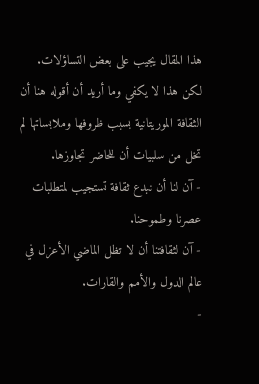هذا المقال يجيب على بعض التساؤلات.
لكن هذا لا يكفي وما أريد أن أقوله هنا أن الثقافة الموريتانية بسبب ظروفها وملابساتها لم تخل من سلبيات أن للحاضر تجاوزها.
- آن لنا أن نبدع ثقافة تستجيب لمتطلبات عصرنا وطموحنا.
- آن لثقافتنا أن لا تظل الماضي الأعزل في عالم الدول والأمم والقارات.
-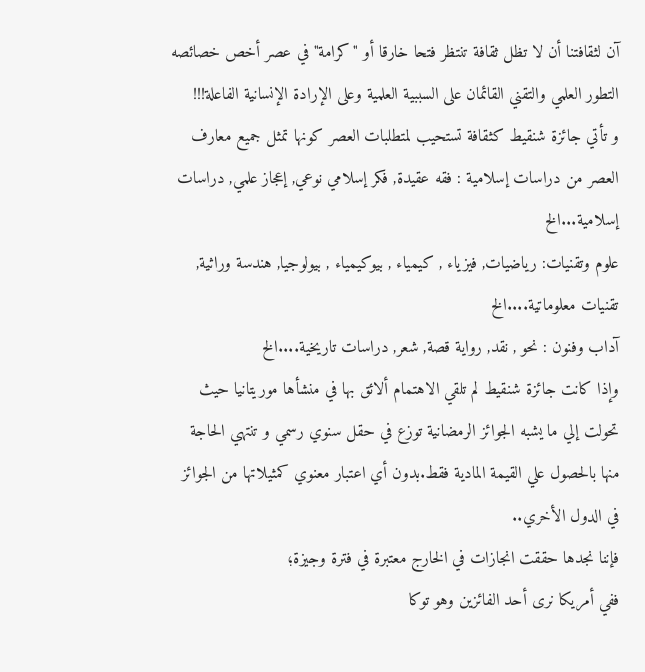آن لثقافتنا أن لا تظل ثقافة تنتظر فتحا خارقا أو "كرامة" في عصر أخص خصائصه التطور العلمي والتقني القائمان على السببية العلمية وعلى الإرادة الإنسانية الفاعلة!!!
و تأتي جائزة شنقيط كثقافة تستحيب لمتطلبات العصر كونها تمثل جميع معارف العصر من دراسات إسلامية : فقه عقيدة, فكر إسلامي نوعي, إعجاز علمي, دراسات إسلامية...الخ
علوم وتقنيات: رياضيات, فيزياء , كيمياء , بيوكيمياء , بيولوجيا, هندسة وراثية, تقنيات معلوماتية....الخ
آداب وفنون : نحو , نقد, رواية قصة, شعر, دراسات تاريخية....الخ
وإذا كانت جائزة شنقيط لم تلقي الاهتمام ألائق بها في منشأها موريتانيا حيث تحولت إلي ما يشبه الجوائز الرمضانية توزع في حقل سنوي رسمي و تنتهي الحاجة منها بالحصول علي القيمة المادية فقط.بدون أي اعتبار معنوي كمثيلاتها من الجوائز في الدول الأخري..
فإننا نجدها حققت انجازات في الخارج معتبرة في فترة وجيزة؛
ففي أمريكا نرى أحد الفائزين وهو توكا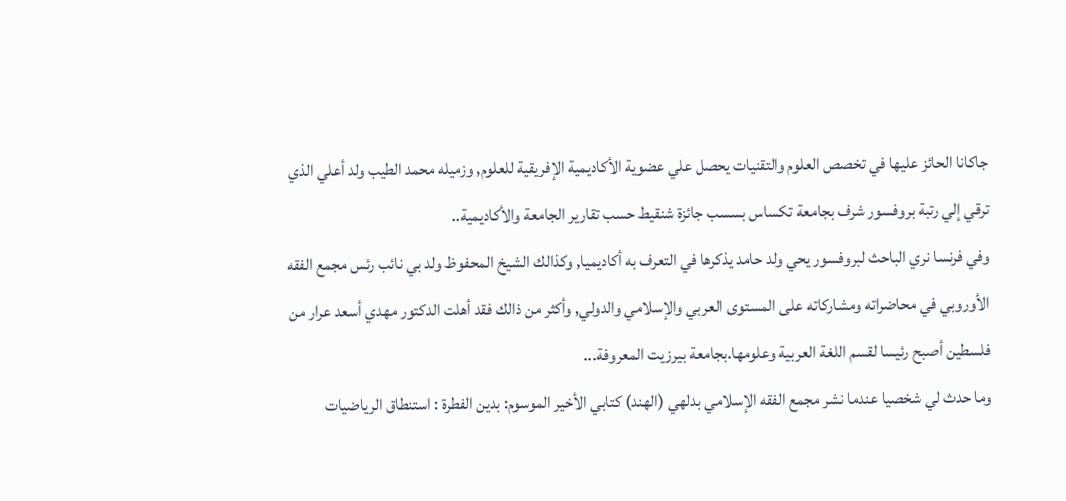جاكانا الحائز عليها في تخصص العلوم والتقنيات يحصل علي عضوية الأكاديمية الإفريقية للعلوم, وزميله محمد الطيب ولد أعلي الذي ترقي إلي رتبة بروفسور شرف بجامعة تكساس بسسب جائزة شنقيط حسب تقارير الجامعة والأكاديمية..
وفي فرنسا نري الباحث لبروفسور يحي ولد حامد يذكرها في التعرف به أكاديميا, وكذالك الشيخ المحفوظ ولد بي نائب رئس مجمع الفقه الأوروبي في محاضراته ومشاركاته على المستوى العربي والإسلامي والدولي, وأكثر من ذالك فقد أهلت الدكتور مهدي أسعد عرار من فلسطين أصبح رئيسا لقسم اللغة العربية وعلومها.بجامعة بيرزيت المعروفة...
وما حدث لي شخصيا عندما نشر مجمع الفقه الإسلامي بدلهي (الهند) كتابي الأخير الموسوم: بدين الفطرة : استنطاق الرياضيات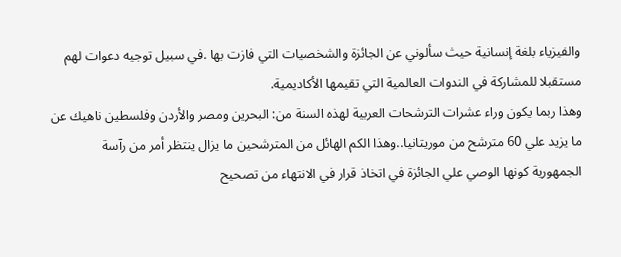والفيزياء بلغة إنسانية حيث سألوني عن الجائزة والشخصيات التي فازت بها .في سبيل توجيه دعوات لهم مستقبلا للمشاركة في الندوات العالمية التي تقيمها الأكاديمية.
وهذا ربما يكون وراء عشرات الترشحات العربية لهذه السنة من: البحرين ومصر والأردن وفلسطين ناهيك عن ما يزيد علي 60 مترشح من موريتانيا..وهذا الكم الهائل من المترشحين ما يزال ينتظر أمر من رآسة الجمهورية كونها الوصي علي الجائزة في اتخاذ قرار في الانتهاء من تصحيح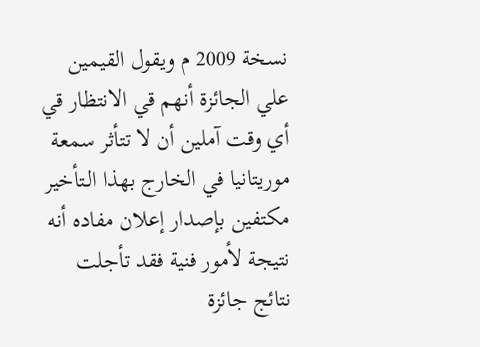نسخة 2009 م ويقول القيمين علي الجائزة أنهم قي الانتظار قي أي وقت آملين أن لا تتأثر سمعة موريتانيا في الخارج بهذا الـتأخير مكتفين بإصدار إعلان مفاده أنه نتيجة لأمور فنية فقد تأجلت نتائج جائزة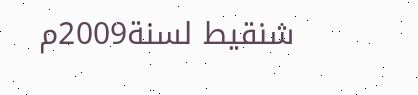شنقيط لسنة2009م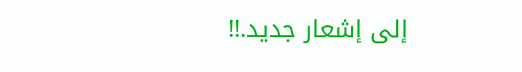إلى إشعار جديد.!!